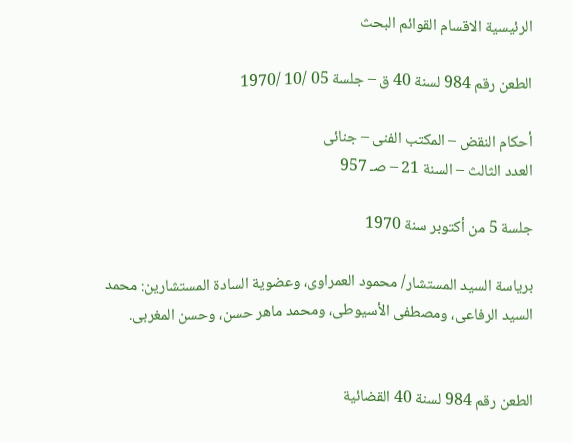الرئيسية الاقسام القوائم البحث

الطعن رقم 984 لسنة 40 ق – جلسة 05 /10 /1970

أحكام النقض – المكتب الفنى – جنائى
العدد الثالث – السنة 21 – صـ 957

جلسة 5 من أكتوبر سنة 1970

برياسة السيد المستشار/ محمود العمراوى، وعضوية السادة المستشارين: محمد السيد الرفاعى، ومصطفى الأسيوطى، ومحمد ماهر حسن، وحسن المغربى.


الطعن رقم 984 لسنة 40 القضائية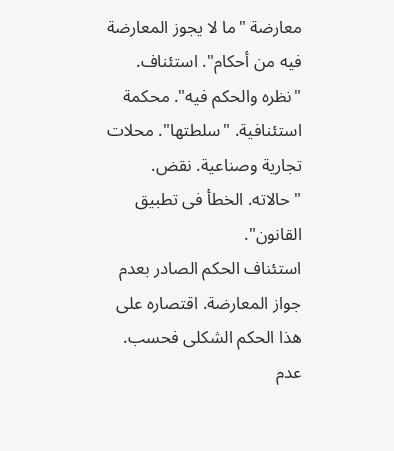معارضة "ما لا يجوز المعارضة فيه من أحكام". استئناف. "نظره والحكم فيه". محكمة استئنافية. "سلطتها". محلات تجارية وصناعية. نقض. "حالاته. الخطأ فى تطبيق القانون".
استئناف الحكم الصادر بعدم جواز المعارضة. اقتصاره على هذا الحكم الشكلى فحسب. عدم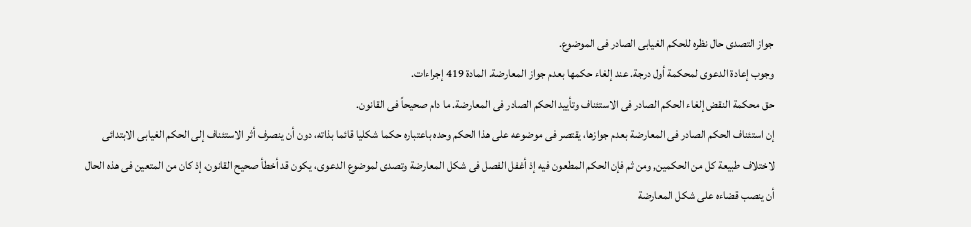جواز التصدى حال نظره للحكم الغيابى الصادر فى الموضوع.
وجوب إعادة الدعوى لمحكمة أول درجة. عند إلغاء حكمها بعدم جواز المعارضة. المادة 419 إجراءات.
حق محكمة النقض إلغاء الحكم الصادر فى الاستئناف وتأييد الحكم الصادر فى المعارضة. ما دام صحيحاً فى القانون.
إن استئناف الحكم الصادر فى المعارضة بعدم جوازها، يقتصر فى موضوعه على هذا الحكم وحده باعتباره حكما شكليا قائما بذاته، دون أن ينصرف أثر الاستئناف إلى الحكم الغيابى الابتدائى لاختلاف طبيعة كل من الحكمين, ومن ثم فإن الحكم المطعون فيه إذ أغفل الفصل فى شكل المعارضة وتصدى لموضوع الدعوى، يكون قد أخطأ صحيح القانون، إذ كان من المتعين فى هذه الحال أن ينصب قضاءه على شكل المعارضة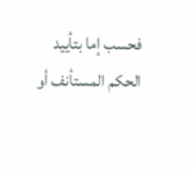فحسب إما بتأييد الحكم المستأنف أو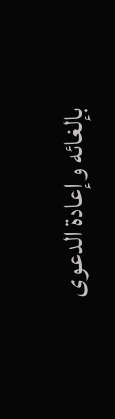بإلغائه وإعادة الدعوى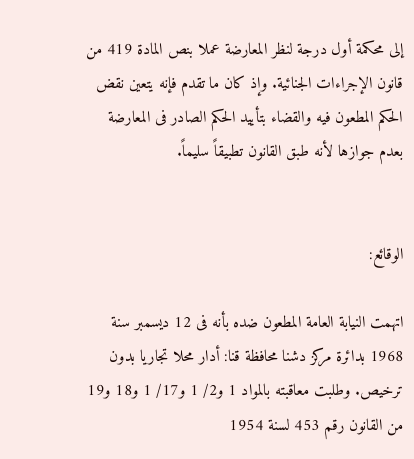إلى محكمة أول درجة لنظر المعارضة عملا بنص المادة 419 من قانون الإجراءات الجنائية. وإذ كان ما تقدم فإنه يتعين نقض الحكم المطعون فيه والقضاء بتأييد الحكم الصادر فى المعارضة بعدم جوازها لأنه طبق القانون تطبيقاً سليماً.


الوقائع:

اتهمت النيابة العامة المطعون ضده بأنه فى 12 ديسمبر سنة 1968 بدائرة مركز دشنا محافظة قنا: أدار محلا تجاريا بدون ترخيص. وطلبت معاقبته بالمواد 1 و2/ 1 و17/ 1 و18 و19 من القانون رقم 453 لسنة 1954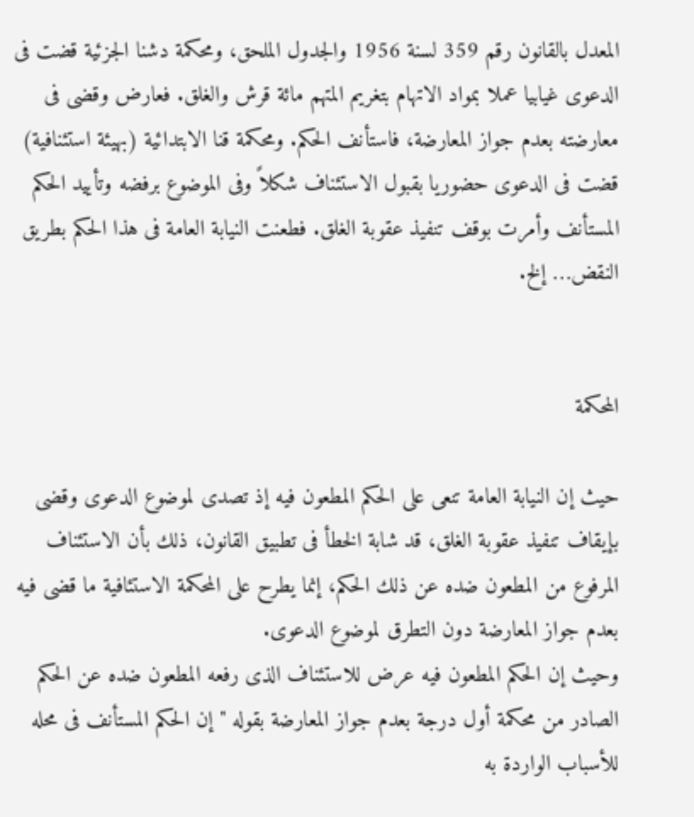المعدل بالقانون رقم 359 لسنة 1956 والجدول الملحق، ومحكمة دشنا الجزئية قضت فى الدعوى غيابيا عملا بمواد الاتهام بتغريم المتهم مائة قرش والغلق. فعارض وقضى فى معارضته بعدم جواز المعارضة، فاستأنف الحكم. ومحكمة قنا الابتدائية (بهيئة استئنافية) قضت فى الدعوى حضوريا بقبول الاستئناف شكلاً وفى الموضوع برفضه وتأييد الحكم المستأنف وأمرت بوقف تنفيذ عقوبة الغلق. فطعنت النيابة العامة فى هذا الحكم بطريق النقض… إلخ.


المحكمة

حيث إن النيابة العامة تنعى على الحكم المطعون فيه إذ تصدى لموضوع الدعوى وقضى بإيقاف تنفيذ عقوبة الغلق، قد شابة الخطأ فى تطبيق القانون، ذلك بأن الاستئناف المرفوع من المطعون ضده عن ذلك الحكم، إنما يطرح على المحكمة الاستئافية ما قضى فيه بعدم جواز المعارضة دون التطرق لموضوع الدعوى.
وحيث إن الحكم المطعون فيه عرض للاستئناف الذى رفعه المطعون ضده عن الحكم الصادر من محكمة أول درجة بعدم جواز المعارضة بقوله "إن الحكم المستأنف فى محله للأسباب الواردة به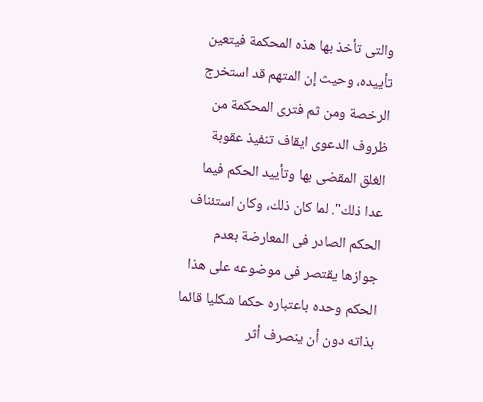والتى تأخذ بها هذه المحكمة فيتعين تأييده، وحيث إن المتهم قد استخرج الرخصة ومن ثم فترى المحكمة من ظروف الدعوى ايقاف تنفيذ عقوبة الغلق المقضى بها وتأييد الحكم فيما عدا ذلك". لما كان ذلك، وكان استئناف الحكم الصادر فى المعارضة بعدم جوازها يقتصر فى موضوعه على هذا الحكم وحده باعتباره حكما شكليا قائما بذاته دون أن ينصرف أثر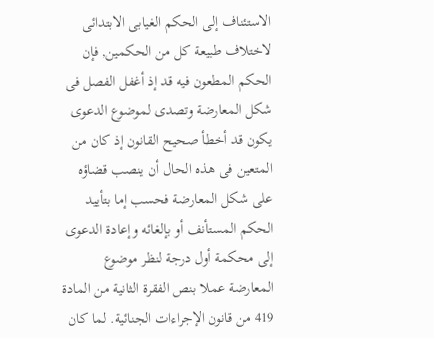الاستئناف إلى الحكم الغيابى الابتدائى لاختلاف طبيعة كل من الحكمين, فإن الحكم المطعون فيه قد إذ أغفل الفصل فى شكل المعارضة وتصدى لموضوع الدعوى يكون قد أخطأ صحيح القانون إذ كان من المتعين فى هذه الحال أن ينصب قضاؤه على شكل المعارضة فحسب إما بتأييد الحكم المستأنف أو بإلغائه وإعادة الدعوى إلى محكمة أول درجة لنظر موضوع المعارضة عملا بنص الفقرة الثانية من المادة 419 من قانون الإجراءات الجنائية. لما كان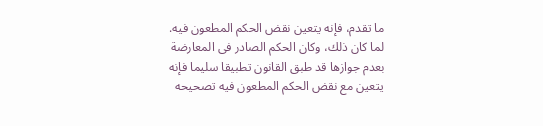ما تقدم، فإنه يتعين نقض الحكم المطعون فيه. لما كان ذلك، وكان الحكم الصادر فى المعارضة بعدم جوازها قد طبق القانون تطبيقا سليما فإنه يتعين مع نقض الحكم المطعون فيه تصحيحه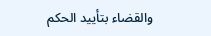والقضاء بتأييد الحكم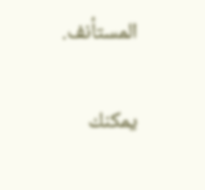المستأنف.

يمكنك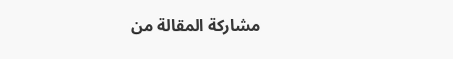مشاركة المقالة من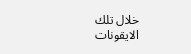خلال تلك الايقونات